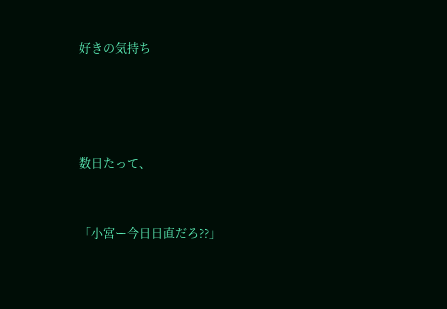好きの気持ち




数日たって、


「小宮ー今日日直だろ??」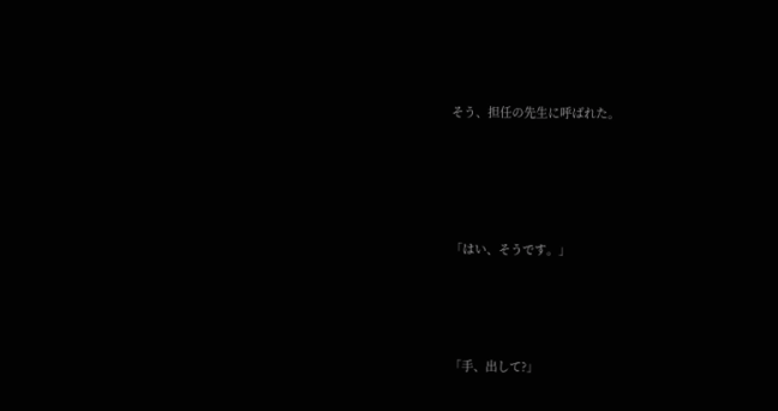そう、担任の先生に呼ばれた。






「はい、そうです。」





「手、出して?」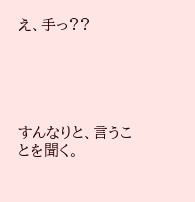え、手っ??





すんなりと、言うことを聞く。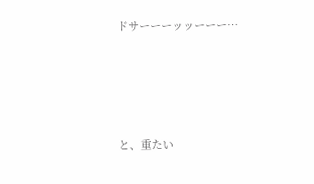ドサーーーッッーーー…




と、重たい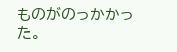ものがのっかかった。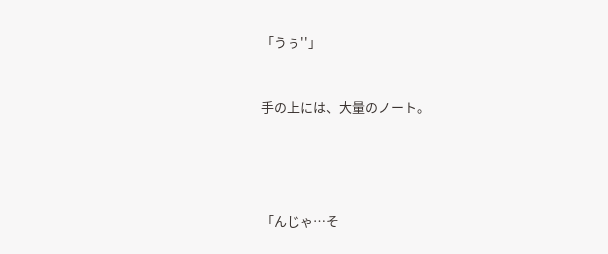「うぅ''」



手の上には、大量のノート。






「んじゃ…そ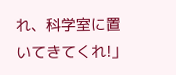れ、科学室に置いてきてくれ!」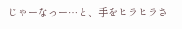じゃーなっー…と、手をヒラヒラさ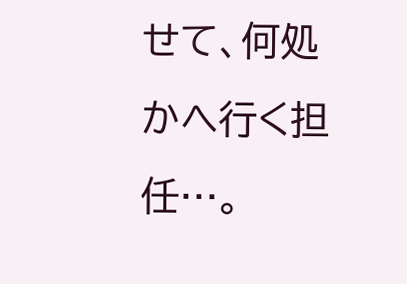せて、何処かへ行く担任…。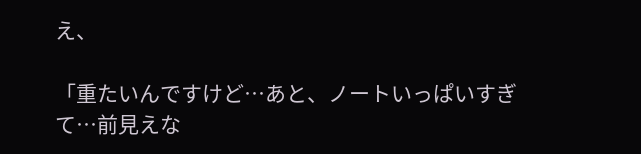え、

「重たいんですけど…あと、ノートいっぱいすぎて…前見えな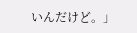いんだけど。」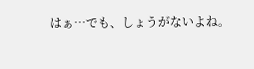はぁ…でも、しょうがないよね。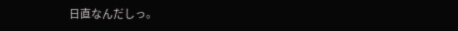日直なんだしっ。